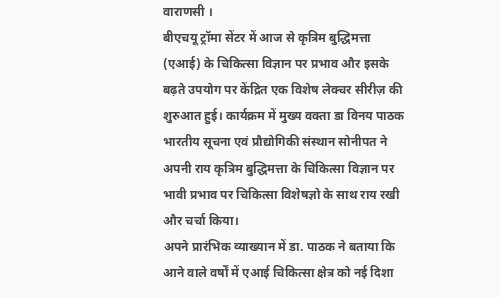वाराणसी ।
बीएचयू ट्रॉमा सेंटर में आज से कृत्रिम बुद्धिमत्ता (एआई) के चिकित्सा विज्ञान पर प्रभाव और इसके बढ़ते उपयोग पर केंद्रित एक विशेष लेक्चर सीरीज़ की शुरुआत हुई। कार्यक्रम में मुख्य वक्ता डा विनय पाठक भारतीय सूचना एवं प्रौद्योगिकी संस्थान सोनीपत ने अपनी राय कृत्रिम बुद्धिमत्ता के चिकित्सा विज्ञान पर भावी प्रभाव पर चिकित्सा विशेषज्ञो के साथ राय रखी और चर्चा किया।
अपने प्रारंभिक व्याख्यान में डा. पाठक ने बताया कि आने वाले वर्षों में एआई चिकित्सा क्षेत्र को नई दिशा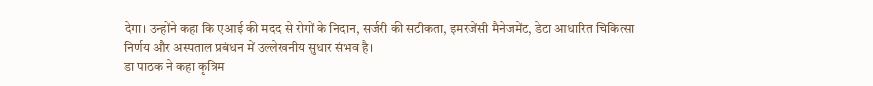देगा। उन्होंने कहा कि एआई की मदद से रोगों के निदान, सर्जरी की सटीकता, इमरजेंसी मैनेजमेंट, डेटा आधारित चिकित्सा निर्णय और अस्पताल प्रबंधन में उल्लेखनीय सुधार संभव है।
डा पाठक ने कहा कृत्रिम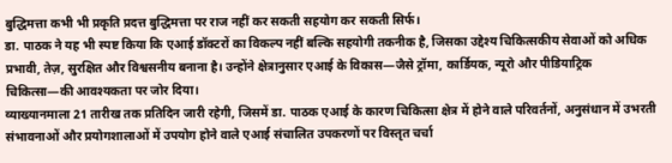बुद्धिमत्ता कभी भी प्रकृति प्रदत्त बुद्धिमत्ता पर राज नहीं कर सकती सहयोग कर सकती सिर्फ।
डा. पाठक ने यह भी स्पष्ट किया कि एआई डॉक्टरों का विकल्प नहीं बल्कि सहयोगी तकनीक है, जिसका उद्देश्य चिकित्सकीय सेवाओं को अधिक प्रभावी, तेज़, सुरक्षित और विश्वसनीय बनाना है। उन्होंने क्षेत्रानुसार एआई के विकास—जैसे ट्रॉमा, कार्डियक, न्यूरो और पीडियाट्रिक चिकित्सा—की आवश्यकता पर जोर दिया।
व्याख्यानमाला 21 तारीख तक प्रतिदिन जारी रहेगी, जिसमें डा. पाठक एआई के कारण चिकित्सा क्षेत्र में होने वाले परिवर्तनों, अनुसंधान में उभरती संभावनाओं और प्रयोगशालाओं में उपयोग होने वाले एआई संचालित उपकरणों पर विस्तृत चर्चा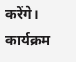करेंगे।
कार्यक्रम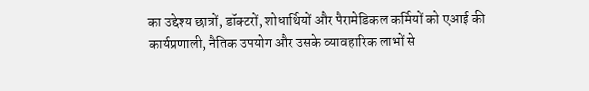का उद्देश्य छात्रों, डॉक्टरों, शोधार्थियों और पैरामेडिकल कर्मियों को एआई की कार्यप्रणाली, नैतिक उपयोग और उसके व्यावहारिक लाभों से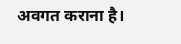अवगत कराना है।